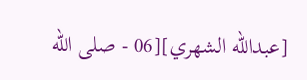[عبدالله الشهري][06 - صلى الله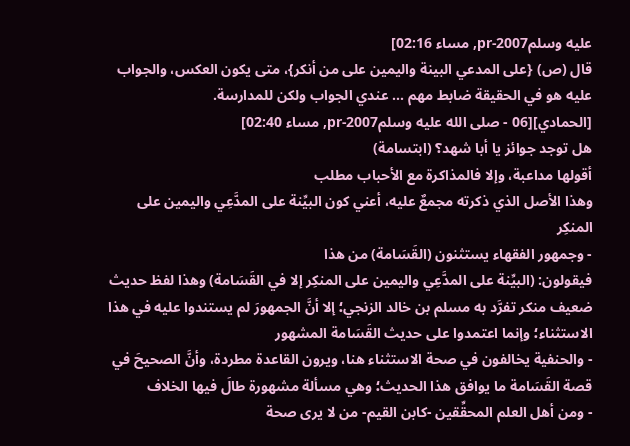عليه وسلمpr-2007, مساء 02:16]
قال (ص) {على المدعي البينة واليمين على من أنكر}، متى يكون العكس، والجواب عليه هو في الحقيقة ضابط مهم ... عندي الجواب ولكن للمدارسة.
[الحمادي][06 - صلى الله عليه وسلمpr-2007, مساء 02:40]
هل توجد جوائز يا أبا شهد؟ (ابتسامة)
أقولها مداعبة، وإلا فالمذاكرة مع الأحباب مطلب
وهذا الأصل الذي ذكرته مجمعٌ عليه، أعني كون البيِّنة على المدَّعِي واليمين على المنكِر
- وجمهور الفقهاء يستثنون (القَسَامة) من هذا
فيقولون: (البيِّنة على المدَّعِي واليمين على المنكِر إلا في القَسَامة) وهذا لفظ حديث ضعيف منكر تفرَّد به مسلم بن خالد الزنجي؛ إلا أنَّ الجمهورَ لم يستندوا عليه في هذا الاستثناء؛ وإنما اعتمدوا على حديث القَسَامة المشهور
- والحنفية يخالفون في صحة الاستثناء هنا، ويرون القاعدة مطردة، وأنَّ الصحيحَ في قصة القَسَامة ما يوافق هذا الحديث؛ وهي مسألة مشهورة طالَ فيها الخلاف
- ومن أهل العلم المحقِّقين -كابن القيم- من لا يرى صحة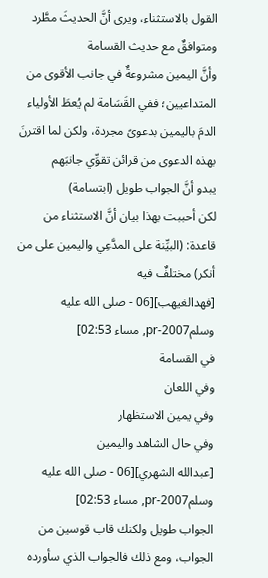القول بالاستثناء، ويرى أنَّ الحديثَ مطَّرد ومتوافقٌ مع حديث القسامة
وأنَّ اليمين مشروعةٌ في جانب الأقوى من المتداعيين؛ ففي القَسَامة لم يُعطَ الأولياء الدمَ باليمين بدعوىً مجردة، ولكن لما اقترنَ بهذه الدعوى من قرائن تقوِّي جانبَهم
يبدو أنَّ الجواب طويل (ابتسامة)
لكن أحببت بهذا بيان أنَّ الاستثناء من قاعدة: (البيِّنة على المدَّعِي واليمين على من أنكر) مختلفٌ فيه
[فهدالغيهب][06 - صلى الله عليه وسلمpr-2007, مساء 02:53]
في القسامة
وفي اللعان
وفي يمين الاستظهار
وفي حال الشاهد واليمين
[عبدالله الشهري][06 - صلى الله عليه وسلمpr-2007, مساء 02:53]
الجواب طويل ولكنك قاب قوسين من الجواب، ومع ذلك فالجواب الذي سأورده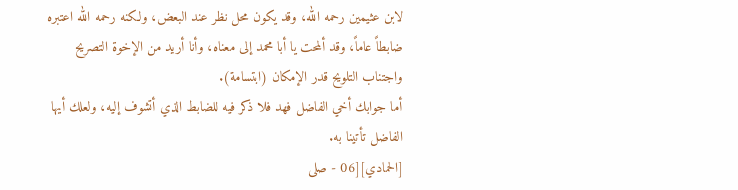لابن عثيمين رحمه الله، وقد يكون محل نظر عند البعض، ولكنه رحمه الله اعتبره ضابطاً عاماً، وقد ألمحت يا أبا محمد إلى معناه، وأنا أريد من الإخوة التصريح واجتناب التلويح قدر الإمكان (ابتسامة).
أما جوابك أخي الفاضل فهد فلا ذكر فيه للضابط الذي أتشوف إليه، ولعلك أيها الفاضل تأتينا به.
[الحمادي][06 - صلى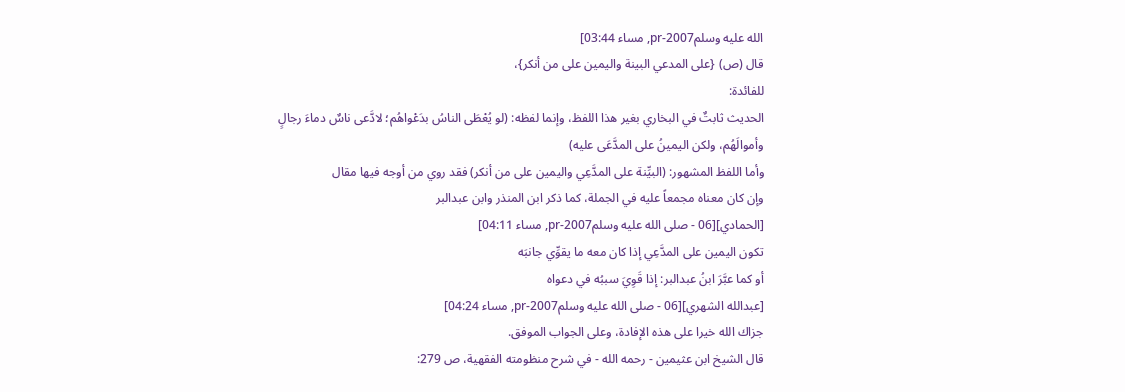الله عليه وسلمpr-2007, مساء 03:44]
قال (ص) {على المدعي البينة واليمين على من أنكر}،
للفائدة:
الحديث ثابتٌ في البخاري بغير هذا اللفظ، وإنما لفظه: (لو يُعْطَى الناسُ بدَعْواهُم؛ لادَّعى ناسٌ دماءَ رجالٍ وأموالَهُم، ولكن اليمينُ على المدَّعَى عليه)
وأما اللفظ المشهور: (البيِّنة على المدَّعِي واليمين على من أنكر) فقد روي من أوجه فيها مقال
وإن كان معناه مجمعاً عليه في الجملة، كما ذكر ابن المنذر وابن عبدالبر
[الحمادي][06 - صلى الله عليه وسلمpr-2007, مساء 04:11]
تكون اليمين على المدَّعِي إذا كان معه ما يقوِّي جانبَه
أو كما عبَّرَ ابنُ عبدالبر: إذا قَوِيَ سببُه في دعواه
[عبدالله الشهري][06 - صلى الله عليه وسلمpr-2007, مساء 04:24]
جزاك الله خيرا على هذه الإفادة، وعلى الجواب الموفق.
قال الشيخ ابن عثيمين - رحمه الله - في شرح منظومته الفقهية، ص 279: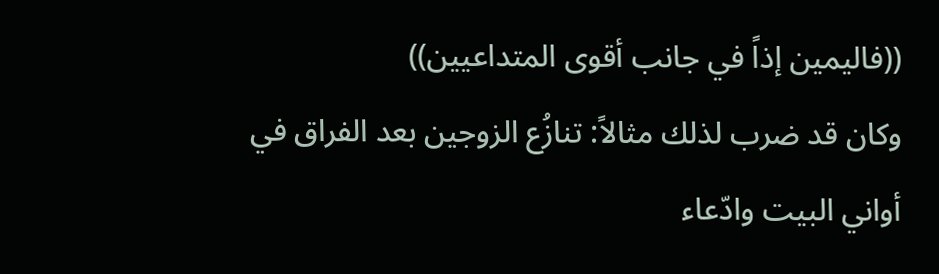((فاليمين إذاً في جانب أقوى المتداعيين))
وكان قد ضرب لذلك مثالاً: تنازُع الزوجين بعد الفراق في أواني البيت وادّعاء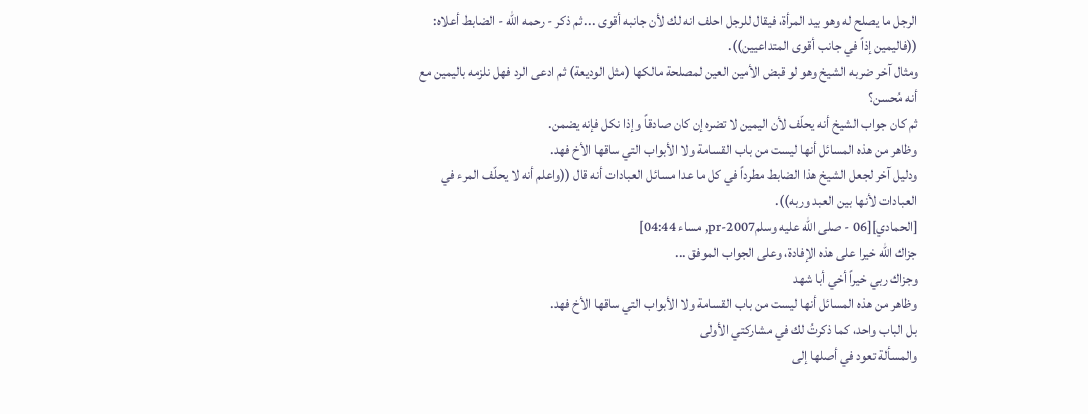الرجل ما يصلح له وهو بيد المرأة، فيقال للرجل احلف انه لك لأن جانبه أقوى ... ثم ذكر - رحمه الله - الضابط أعلاه: ((فاليمين إذاً في جانب أقوى المتداعيين)).
ومثال آخر ضربه الشيخ وهو لو قبض الأمين العين لمصلحة مالكها (مثل الوديعة) ثم ادعى الرد فهل نلزمه باليمين مع أنه مُحسن؟
ثم كان جواب الشيخ أنه يحلّف لأن اليمين لا تضره إن كان صادقاً وإذا نكل فإنه يضمن.
وظاهر من هذه المسائل أنها ليست من باب القسامة ولا الأبواب التي ساقها الأخ فهد.
ودليل آخر لجعل الشيخ هذا الضابط مطرداً في كل ما عدا مسائل العبادات أنه قال ((واعلم أنه لا يحلّف المرء في العبادات لأنها بين العبد وربه)).
[الحمادي][06 - صلى الله عليه وسلمpr-2007, مساء 04:44]
جزاك الله خيرا على هذه الإفادة، وعلى الجواب الموفق ...
وجزاك ربي خيراً أخي أبا شهد
وظاهر من هذه المسائل أنها ليست من باب القسامة ولا الأبواب التي ساقها الأخ فهد.
بل الباب واحد، كما ذكرتُ لك في مشاركتي الأولى
والمسألة تعود في أصلها إلى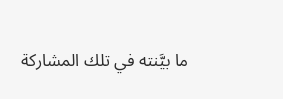ما بيَّنته في تلك المشاركة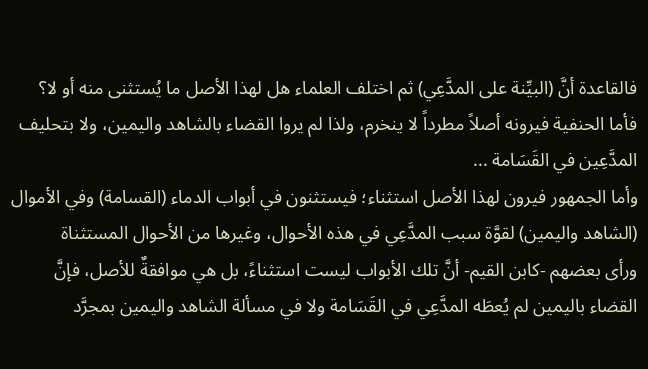فالقاعدة أنَّ (البيِّنة على المدَّعِي) ثم اختلف العلماء هل لهذا الأصل ما يُستثنى منه أو لا؟
فأما الحنفية فيرونه أصلاً مطرداً لا ينخرم، ولذا لم يروا القضاء بالشاهد واليمين، ولا بتحليف المدَّعِين في القَسَامة ...
وأما الجمهور فيرون لهذا الأصل استثناء؛ فيستثنون في أبواب الدماء (القسامة) وفي الأموال (الشاهد واليمين) لقوَّة سبب المدَّعِي في هذه الأحوال، وغيرها من الأحوال المستثناة
ورأى بعضهم -كابن القيم- أنَّ تلك الأبواب ليست استثناءً، بل هي موافقةٌ للأصل، فإنَّ القضاء باليمين لم يُعطَه المدَّعِي في القَسَامة ولا في مسألة الشاهد واليمين بمجرَّد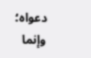دعواه؛ وإنما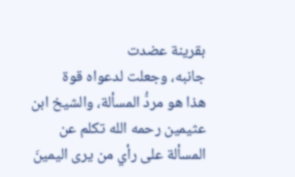بقرينة عضدت
جانبه، وجعلت لدعواه قوة
هذا هو مردُّ المسألة، والشيخ ابن عثيمين رحمه الله تكلم عن المسألة على رأي من يرى اليمينَ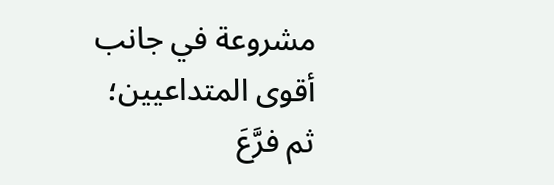مشروعة في جانب أقوى المتداعيين؛ ثم فرَّعَ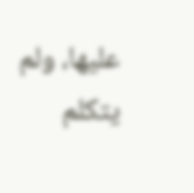عليها، ولم يتكلم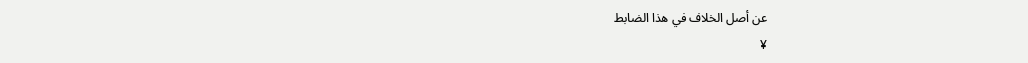عن أصل الخلاف في هذا الضابط
¥